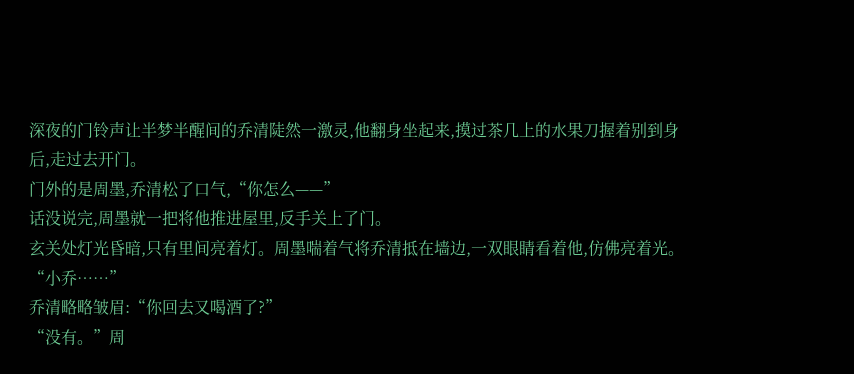深夜的门铃声让半梦半醒间的乔清陡然一激灵,他翻身坐起来,摸过茶几上的水果刀握着别到身后,走过去开门。
门外的是周墨,乔清松了口气,“你怎么——”
话没说完,周墨就一把将他推进屋里,反手关上了门。
玄关处灯光昏暗,只有里间亮着灯。周墨喘着气将乔清抵在墙边,一双眼睛看着他,仿佛亮着光。
“小乔……”
乔清略略皱眉:“你回去又喝酒了?”
“没有。”周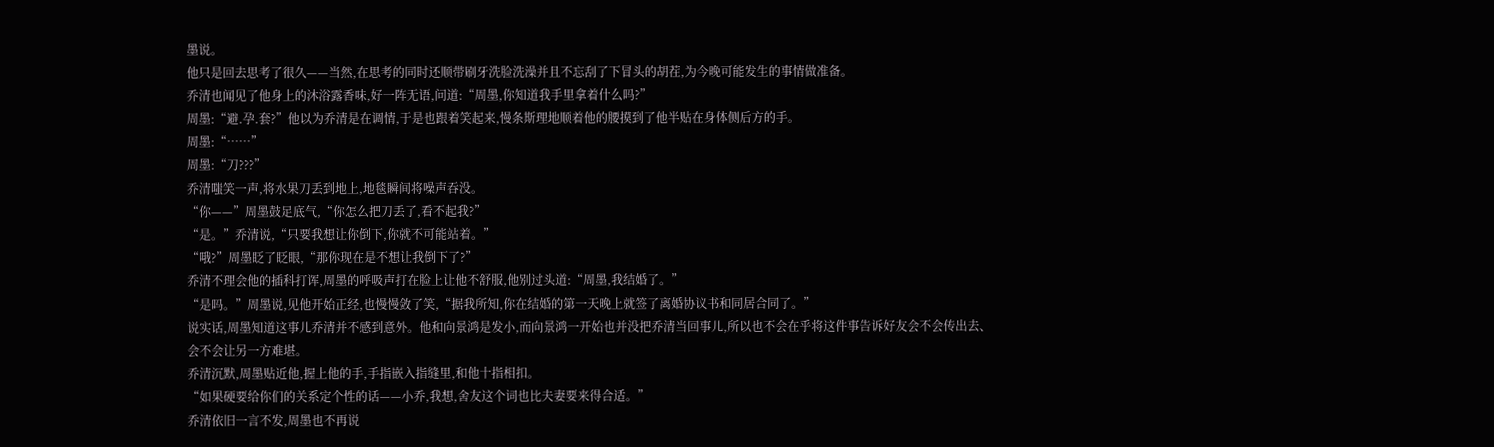墨说。
他只是回去思考了很久——当然,在思考的同时还顺带刷牙洗脸洗澡并且不忘刮了下冒头的胡茬,为今晚可能发生的事情做准备。
乔清也闻见了他身上的沐浴露香味,好一阵无语,问道:“周墨,你知道我手里拿着什么吗?”
周墨:“避.孕.套?”他以为乔清是在调情,于是也跟着笑起来,慢条斯理地顺着他的腰摸到了他半贴在身体侧后方的手。
周墨:“……”
周墨:“刀???”
乔清嗤笑一声,将水果刀丢到地上,地毯瞬间将噪声吞没。
“你——”周墨鼓足底气,“你怎么把刀丢了,看不起我?”
“是。”乔清说,“只要我想让你倒下,你就不可能站着。”
“哦?”周墨眨了眨眼,“那你现在是不想让我倒下了?”
乔清不理会他的插科打诨,周墨的呼吸声打在脸上让他不舒服,他别过头道:“周墨,我结婚了。”
“是吗。”周墨说,见他开始正经,也慢慢敛了笑,“据我所知,你在结婚的第一天晚上就签了离婚协议书和同居合同了。”
说实话,周墨知道这事儿乔清并不感到意外。他和向景鸿是发小,而向景鸿一开始也并没把乔清当回事儿,所以也不会在乎将这件事告诉好友会不会传出去、会不会让另一方难堪。
乔清沉默,周墨贴近他,握上他的手,手指嵌入指缝里,和他十指相扣。
“如果硬要给你们的关系定个性的话——小乔,我想,舍友这个词也比夫妻要来得合适。”
乔清依旧一言不发,周墨也不再说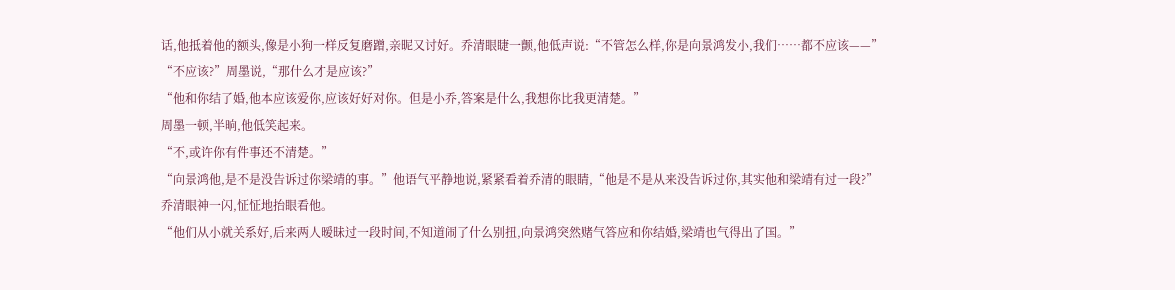话,他抵着他的额头,像是小狗一样反复磨蹭,亲昵又讨好。乔清眼睫一颤,他低声说:“不管怎么样,你是向景鸿发小,我们……都不应该——”
“不应该?”周墨说,“那什么才是应该?”
“他和你结了婚,他本应该爱你,应该好好对你。但是小乔,答案是什么,我想你比我更清楚。”
周墨一顿,半晌,他低笑起来。
“不,或许你有件事还不清楚。”
“向景鸿他,是不是没告诉过你梁靖的事。”他语气平静地说,紧紧看着乔清的眼睛,“他是不是从来没告诉过你,其实他和梁靖有过一段?”
乔清眼神一闪,怔怔地抬眼看他。
“他们从小就关系好,后来两人暧昧过一段时间,不知道闹了什么别扭,向景鸿突然赌气答应和你结婚,梁靖也气得出了国。”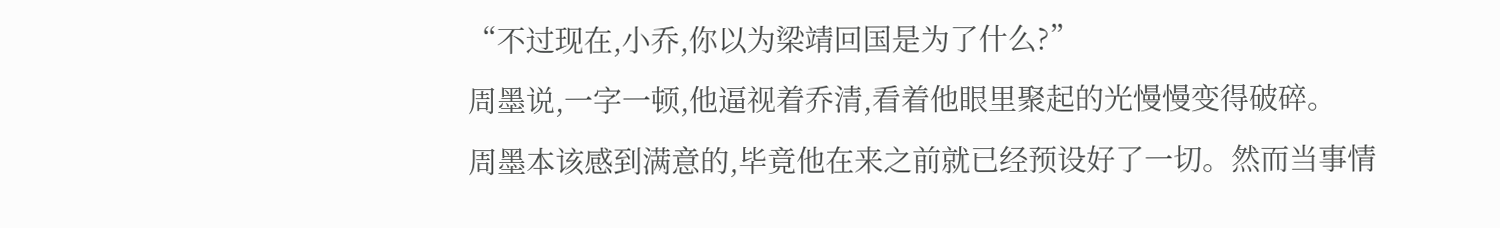“不过现在,小乔,你以为梁靖回国是为了什么?”
周墨说,一字一顿,他逼视着乔清,看着他眼里聚起的光慢慢变得破碎。
周墨本该感到满意的,毕竟他在来之前就已经预设好了一切。然而当事情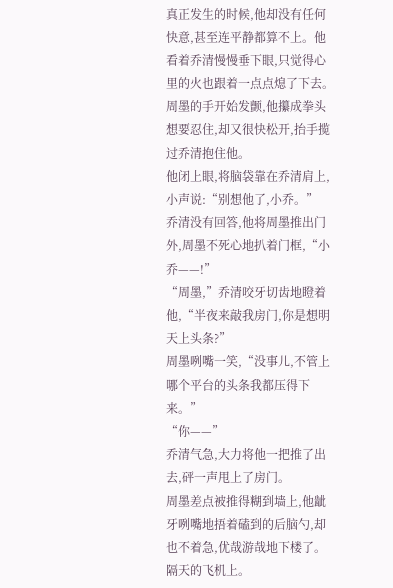真正发生的时候,他却没有任何快意,甚至连平静都算不上。他看着乔清慢慢垂下眼,只觉得心里的火也跟着一点点熄了下去。
周墨的手开始发颤,他攥成拳头想要忍住,却又很快松开,抬手揽过乔清抱住他。
他闭上眼,将脑袋靠在乔清肩上,小声说:“别想他了,小乔。”
乔清没有回答,他将周墨推出门外,周墨不死心地扒着门框,“小乔——!”
“周墨,”乔清咬牙切齿地瞪着他,“半夜来敲我房门,你是想明天上头条?”
周墨咧嘴一笑,“没事儿,不管上哪个平台的头条我都压得下来。”
“你——”
乔清气急,大力将他一把推了出去,砰一声甩上了房门。
周墨差点被推得糊到墙上,他龇牙咧嘴地捂着磕到的后脑勺,却也不着急,优哉游哉地下楼了。
隔天的飞机上。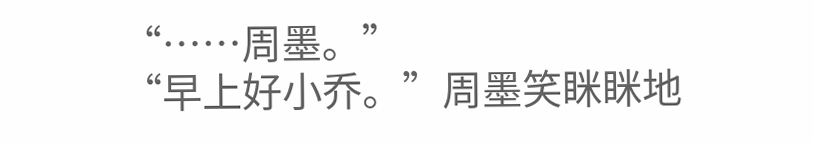“……周墨。”
“早上好小乔。”周墨笑眯眯地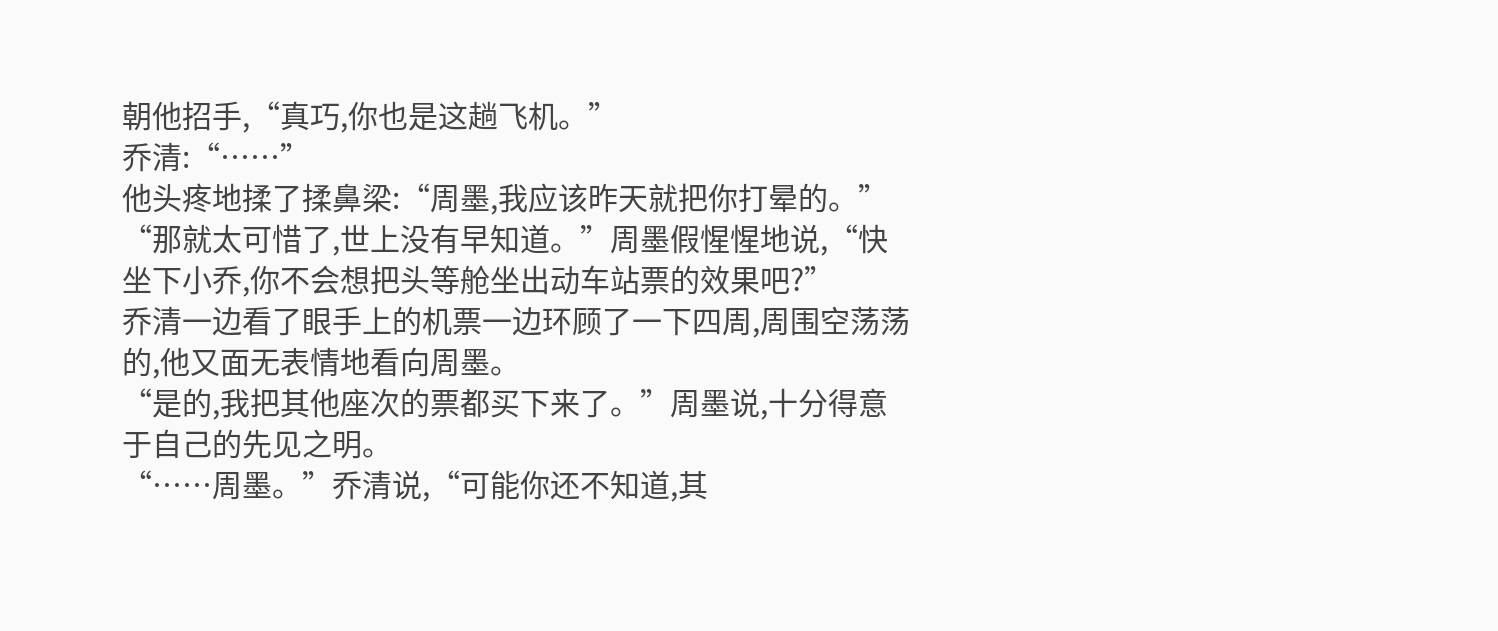朝他招手,“真巧,你也是这趟飞机。”
乔清:“……”
他头疼地揉了揉鼻梁:“周墨,我应该昨天就把你打晕的。”
“那就太可惜了,世上没有早知道。”周墨假惺惺地说,“快坐下小乔,你不会想把头等舱坐出动车站票的效果吧?”
乔清一边看了眼手上的机票一边环顾了一下四周,周围空荡荡的,他又面无表情地看向周墨。
“是的,我把其他座次的票都买下来了。”周墨说,十分得意于自己的先见之明。
“……周墨。”乔清说,“可能你还不知道,其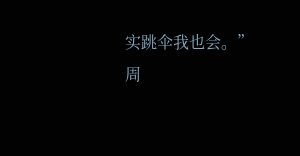实跳伞我也会。”
周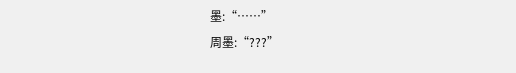墨:“……”
周墨:“???”